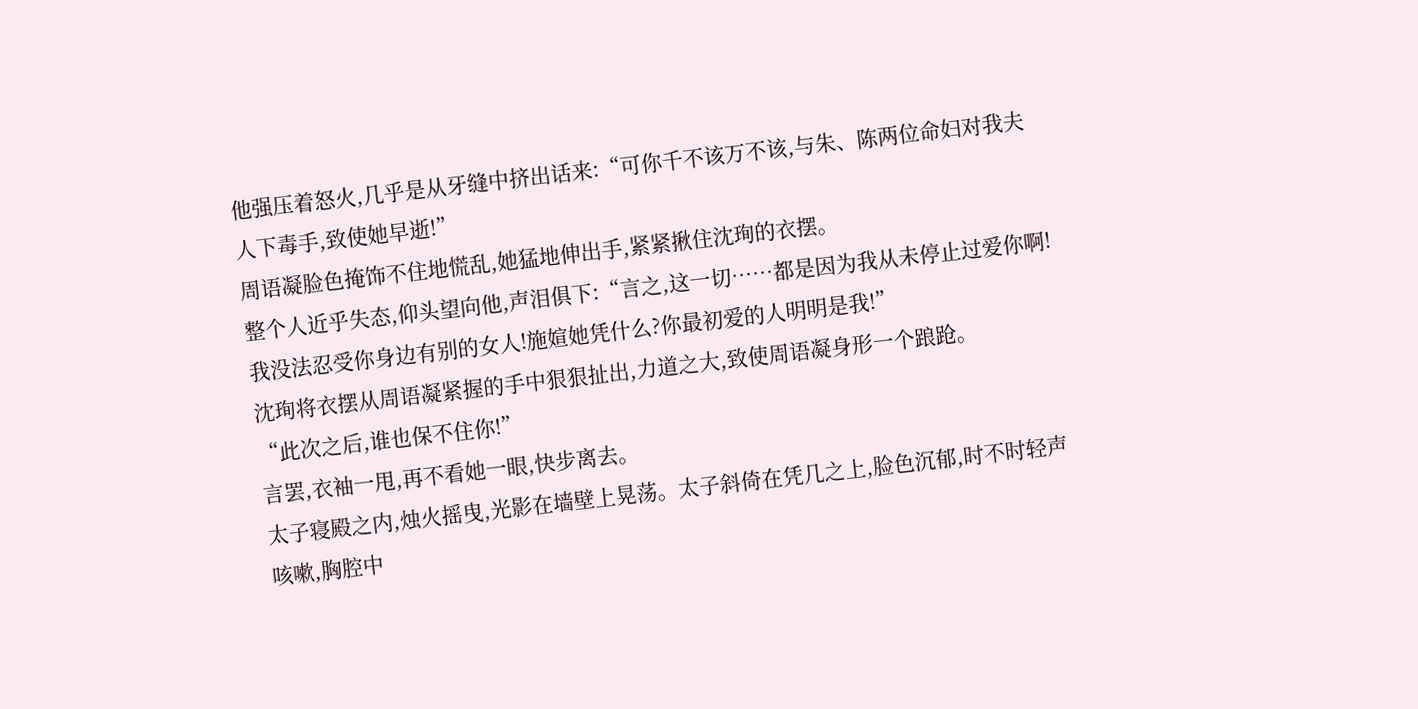他强压着怒火,几乎是从牙缝中挤出话来:“可你千不该万不该,与朱、陈两位命妇对我夫人下毒手,致使她早逝!”
周语凝脸色掩饰不住地慌乱,她猛地伸出手,紧紧揪住沈珣的衣摆。
整个人近乎失态,仰头望向他,声泪俱下:“言之,这一切……都是因为我从未停止过爱你啊!我没法忍受你身边有别的女人!施媗她凭什么?你最初爱的人明明是我!”
沈珣将衣摆从周语凝紧握的手中狠狠扯出,力道之大,致使周语凝身形一个踉跄。
“此次之后,谁也保不住你!”
言罢,衣袖一甩,再不看她一眼,快步离去。
太子寝殿之内,烛火摇曳,光影在墙壁上晃荡。太子斜倚在凭几之上,脸色沉郁,时不时轻声咳嗽,胸腔中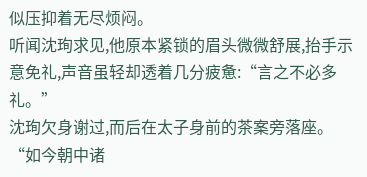似压抑着无尽烦闷。
听闻沈珣求见,他原本紧锁的眉头微微舒展,抬手示意免礼,声音虽轻却透着几分疲惫:“言之不必多礼。”
沈珣欠身谢过,而后在太子身前的茶案旁落座。
“如今朝中诸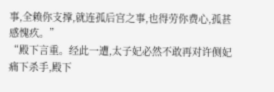事,全赖你支撑,就连孤后宫之事,也得劳你费心,孤甚感愧疚。”
“殿下言重。经此一遭,太子妃必然不敢再对许侧妃痛下杀手,殿下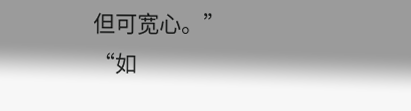但可宽心。”
“如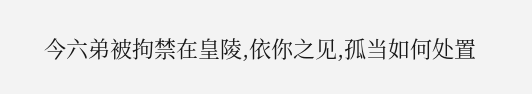今六弟被拘禁在皇陵,依你之见,孤当如何处置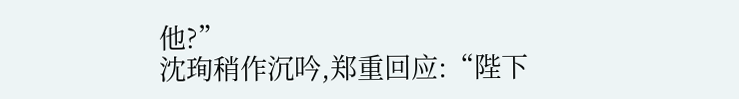他?”
沈珣稍作沉吟,郑重回应:“陛下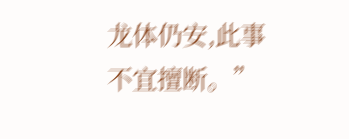龙体仍安,此事不宜擅断。”